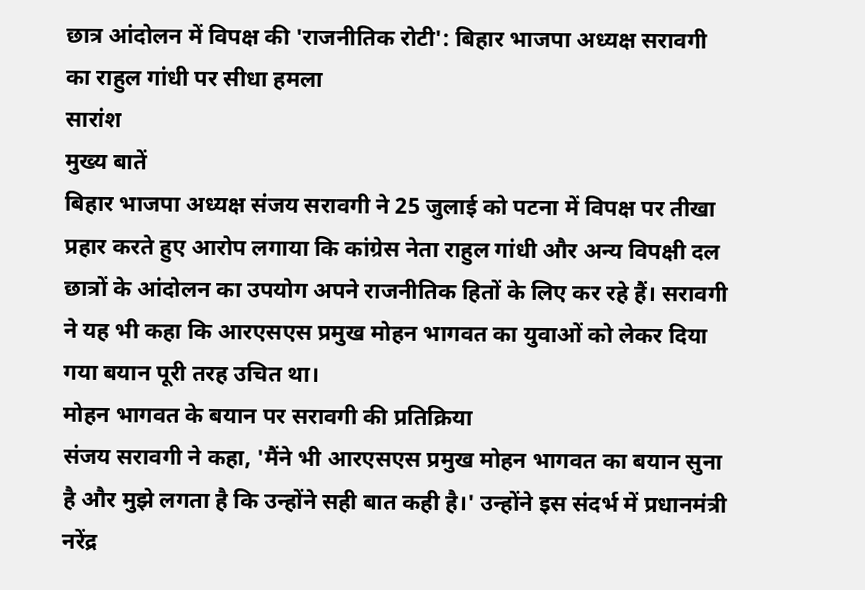छात्र आंदोलन में विपक्ष की 'राजनीतिक रोटी': बिहार भाजपा अध्यक्ष सरावगी का राहुल गांधी पर सीधा हमला
सारांश
मुख्य बातें
बिहार भाजपा अध्यक्ष संजय सरावगी ने 25 जुलाई को पटना में विपक्ष पर तीखा प्रहार करते हुए आरोप लगाया कि कांग्रेस नेता राहुल गांधी और अन्य विपक्षी दल छात्रों के आंदोलन का उपयोग अपने राजनीतिक हितों के लिए कर रहे हैं। सरावगी ने यह भी कहा कि आरएसएस प्रमुख मोहन भागवत का युवाओं को लेकर दिया गया बयान पूरी तरह उचित था।
मोहन भागवत के बयान पर सरावगी की प्रतिक्रिया
संजय सरावगी ने कहा, 'मैंने भी आरएसएस प्रमुख मोहन भागवत का बयान सुना है और मुझे लगता है कि उन्होंने सही बात कही है।' उन्होंने इस संदर्भ में प्रधानमंत्री नरेंद्र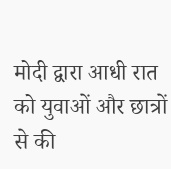मोदी द्वारा आधी रात को युवाओं और छात्रों से की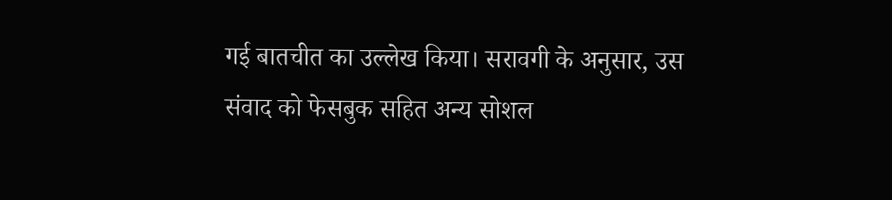गई बातचीत का उल्लेख किया। सरावगी के अनुसार, उस संवाद को फेसबुक सहित अन्य सोशल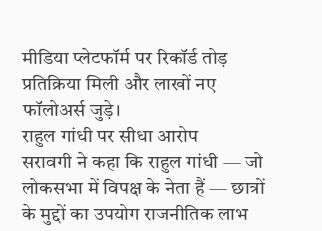मीडिया प्लेटफॉर्म पर रिकॉर्ड तोड़ प्रतिक्रिया मिली और लाखों नए फॉलोअर्स जुड़े।
राहुल गांधी पर सीधा आरोप
सरावगी ने कहा कि राहुल गांधी — जो लोकसभा में विपक्ष के नेता हैं — छात्रों के मुद्दों का उपयोग राजनीतिक लाभ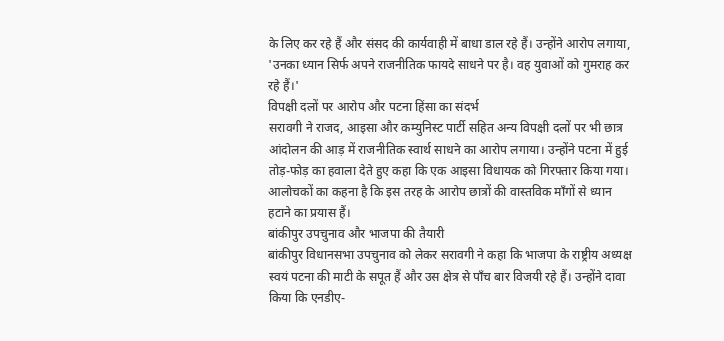के लिए कर रहे हैं और संसद की कार्यवाही में बाधा डाल रहे हैं। उन्होंने आरोप लगाया, 'उनका ध्यान सिर्फ अपने राजनीतिक फायदे साधने पर है। वह युवाओं को गुमराह कर रहे हैं।'
विपक्षी दलों पर आरोप और पटना हिंसा का संदर्भ
सरावगी ने राजद, आइसा और कम्युनिस्ट पार्टी सहित अन्य विपक्षी दलों पर भी छात्र आंदोलन की आड़ में राजनीतिक स्वार्थ साधने का आरोप लगाया। उन्होंने पटना में हुई तोड़-फोड़ का हवाला देते हुए कहा कि एक आइसा विधायक को गिरफ्तार किया गया। आलोचकों का कहना है कि इस तरह के आरोप छात्रों की वास्तविक माँगों से ध्यान हटाने का प्रयास हैं।
बांकीपुर उपचुनाव और भाजपा की तैयारी
बांकीपुर विधानसभा उपचुनाव को लेकर सरावगी ने कहा कि भाजपा के राष्ट्रीय अध्यक्ष स्वयं पटना की माटी के सपूत हैं और उस क्षेत्र से पाँच बार विजयी रहे हैं। उन्होंने दावा किया कि एनडीए-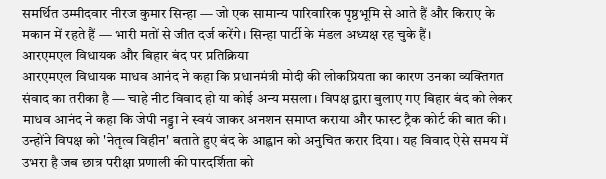समर्थित उम्मीदवार नीरज कुमार सिन्हा — जो एक सामान्य पारिवारिक पृष्ठभूमि से आते हैं और किराए के मकान में रहते हैं — भारी मतों से जीत दर्ज करेंगे। सिन्हा पार्टी के मंडल अध्यक्ष रह चुके हैं।
आरएमएल विधायक और बिहार बंद पर प्रतिक्रिया
आरएमएल विधायक माधव आनंद ने कहा कि प्रधानमंत्री मोदी की लोकप्रियता का कारण उनका व्यक्तिगत संवाद का तरीका है — चाहे नीट विवाद हो या कोई अन्य मसला। विपक्ष द्वारा बुलाए गए बिहार बंद को लेकर माधव आनंद ने कहा कि जेपी नड्डा ने स्वयं जाकर अनशन समाप्त कराया और फास्ट ट्रैक कोर्ट की बात की। उन्होंने विपक्ष को 'नेतृत्व विहीन' बताते हुए बंद के आह्वान को अनुचित करार दिया। यह विवाद ऐसे समय में उभरा है जब छात्र परीक्षा प्रणाली की पारदर्शिता को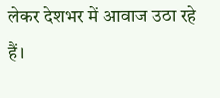लेकर देशभर में आवाज उठा रहे हैं।